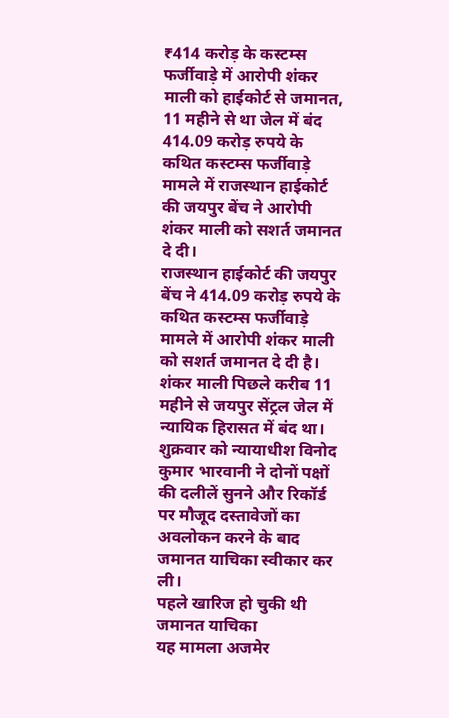₹414 करोड़ के कस्टम्स फर्जीवाड़े में आरोपी शंकर माली को हाईकोर्ट से जमानत, 11 महीने से था जेल में बंद
414.09 करोड़ रुपये के कथित कस्टम्स फर्जीवाड़े मामले में राजस्थान हाईकोर्ट की जयपुर बेंच ने आरोपी शंकर माली को सशर्त जमानत दे दी।
राजस्थान हाईकोर्ट की जयपुर बेंच ने 414.09 करोड़ रुपये के कथित कस्टम्स फर्जीवाड़े मामले में आरोपी शंकर माली को सशर्त जमानत दे दी है। शंकर माली पिछले करीब 11 महीने से जयपुर सेंट्रल जेल में न्यायिक हिरासत में बंद था। शुक्रवार को न्यायाधीश विनोद कुमार भारवानी ने दोनों पक्षों की दलीलें सुनने और रिकॉर्ड पर मौजूद दस्तावेजों का अवलोकन करने के बाद जमानत याचिका स्वीकार कर ली।
पहले खारिज हो चुकी थी जमानत याचिका
यह मामला अजमेर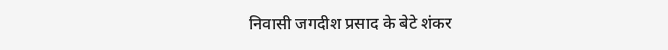निवासी जगदीश प्रसाद के बेटे शंकर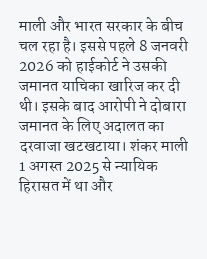माली और भारत सरकार के बीच चल रहा है। इससे पहले 8 जनवरी 2026 को हाईकोर्ट ने उसकी जमानत याचिका खारिज कर दी थी। इसके बाद आरोपी ने दोबारा जमानत के लिए अदालत का दरवाजा खटखटाया। शंकर माली 1 अगस्त 2025 से न्यायिक हिरासत में था और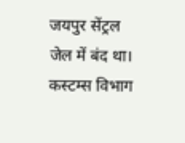जयपुर सेंट्रल जेल में बंद था।
कस्टम्स विभाग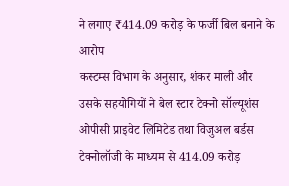ने लगाए ₹414.09 करोड़ के फर्जी बिल बनाने के आरोप
कस्टम्स विभाग के अनुसार, शंकर माली और उसके सहयोगियों ने बेल स्टार टेक्नो सॉल्यूशंस ओपीसी प्राइवेट लिमिटेड तथा विजुअल बर्डस टेक्नोलॉजी के माध्यम से 414.09 करोड़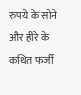रुपये के सोने और हीरे के कथित फर्जी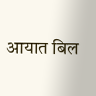आयात बिल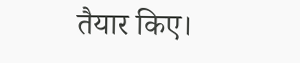तैयार किए।